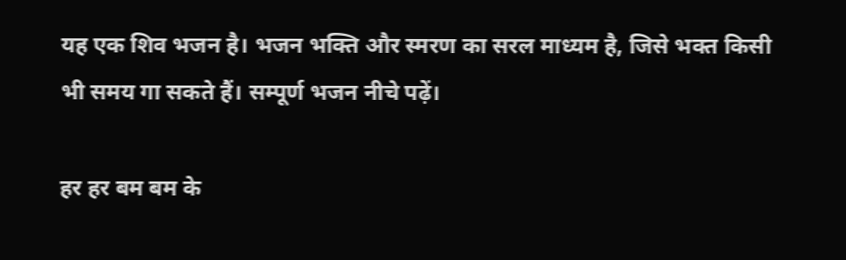यह एक शिव भजन है। भजन भक्ति और स्मरण का सरल माध्यम है, जिसे भक्त किसी भी समय गा सकते हैं। सम्पूर्ण भजन नीचे पढ़ें।

हर हर बम बम के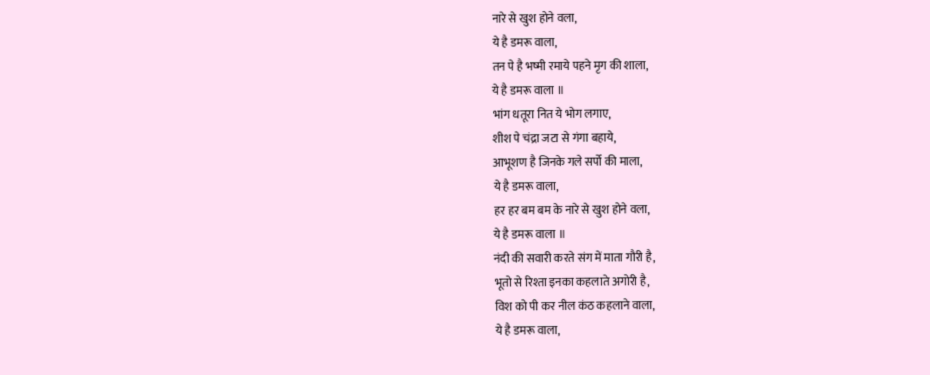नारे से खुश होने वला,
ये है डमरू वाला,
तन पे है भष्मी रमाये पहने मृग की शाला,
ये है डमरू वाला ॥
भांग धतूरा नित ये भोग लगाए,
शीश पे चंद्रा जटा से गंगा बहाये,
आभूशण है जिनके गले सर्पो की माला,
ये है डमरू वाला,
हर हर बम बम के नारे से खुश होने वला,
ये है डमरू वाला ॥
नंदी की सवारी करते संग में माता गौरी है,
भूतो से रिश्ता इनका कहलाते अगोरी है,
विश को पी कर नील कंठ कहलाने वाला,
ये है डमरू वाला,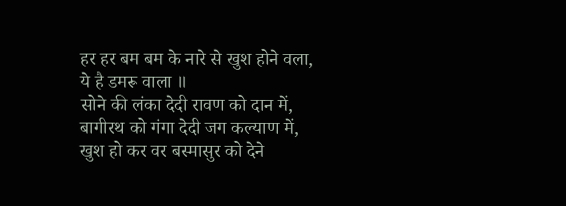हर हर बम बम के नारे से खुश होने वला,
ये है डमरू वाला ॥
सोने की लंका देदी रावण को दान में,
बागीरथ को गंगा देदी जग कल्याण में,
खुश हो कर वर बस्मासुर को देने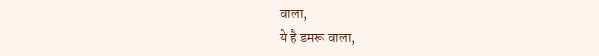वाला,
ये है डमरू वाला,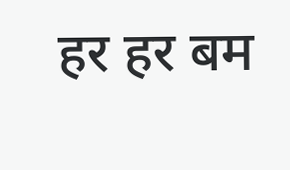हर हर बम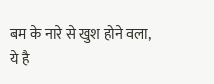बम के नारे से खुश होने वला,
ये है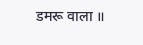डमरू वाला ॥